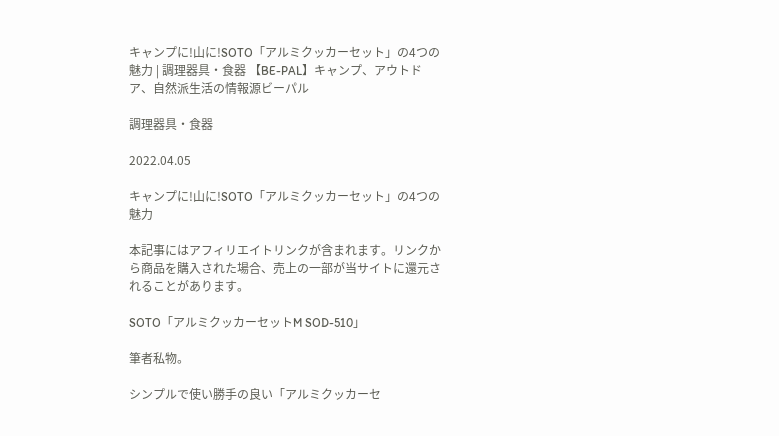キャンプに!山に!SOTO「アルミクッカーセット」の4つの魅力 | 調理器具・食器 【BE-PAL】キャンプ、アウトドア、自然派生活の情報源ビーパル

調理器具・食器

2022.04.05

キャンプに!山に!SOTO「アルミクッカーセット」の4つの魅力

本記事にはアフィリエイトリンクが含まれます。リンクから商品を購入された場合、売上の一部が当サイトに還元されることがあります。

SOTO「アルミクッカーセットM SOD-510」

筆者私物。

シンプルで使い勝手の良い「アルミクッカーセ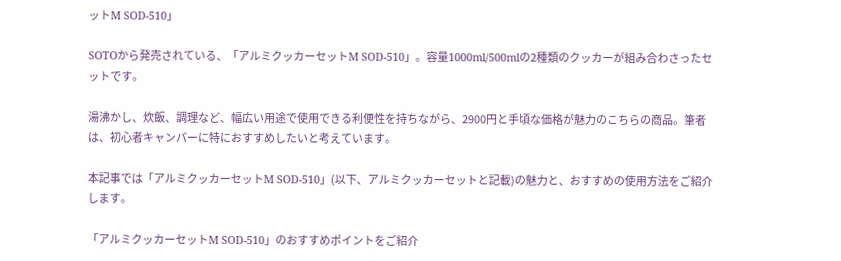ットM SOD-510」

SOTOから発売されている、「アルミクッカーセットM SOD-510」。容量1000ml/500mlの2種類のクッカーが組み合わさったセットです。

湯沸かし、炊飯、調理など、幅広い用途で使用できる利便性を持ちながら、2900円と手頃な価格が魅力のこちらの商品。筆者は、初心者キャンパーに特におすすめしたいと考えています。

本記事では「アルミクッカーセットM SOD-510」(以下、アルミクッカーセットと記載)の魅力と、おすすめの使用方法をご紹介します。

「アルミクッカーセットM SOD-510」のおすすめポイントをご紹介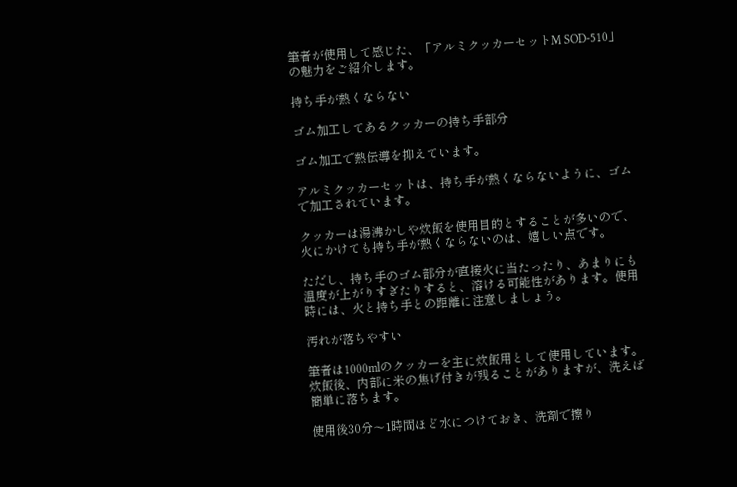筆者が使用して感じた、「アルミクッカーセットM SOD-510」の魅力をご紹介します。

持ち手が熱くならない

ゴム加工してあるクッカーの持ち手部分

ゴム加工で熱伝導を抑えています。

アルミクッカーセットは、持ち手が熱くならないように、ゴムで加工されています。

クッカーは湯沸かしや炊飯を使用目的とすることが多いので、火にかけても持ち手が熱くならないのは、嬉しい点です。

ただし、持ち手のゴム部分が直接火に当たったり、あまりにも温度が上がりすぎたりすると、溶ける可能性があります。使用時には、火と持ち手との距離に注意しましょう。

汚れが落ちやすい

筆者は1000mlのクッカーを主に炊飯用として使用しています。炊飯後、内部に米の焦げ付きが残ることがありますが、洗えば簡単に落ちます。

使用後30分〜1時間ほど水につけておき、洗剤で擦り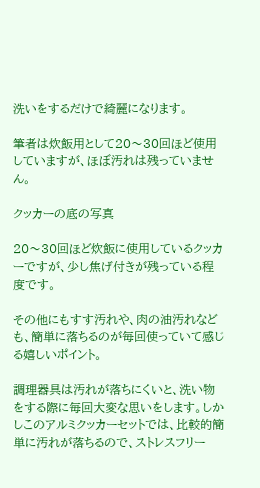洗いをするだけで綺麗になります。

筆者は炊飯用として20〜30回ほど使用していますが、ほぼ汚れは残っていません。

クッカーの底の写真

20〜30回ほど炊飯に使用しているクッカーですが、少し焦げ付きが残っている程度です。

その他にもすす汚れや、肉の油汚れなども、簡単に落ちるのが毎回使っていて感じる嬉しいポイント。

調理器具は汚れが落ちにくいと、洗い物をする際に毎回大変な思いをします。しかしこのアルミクッカーセットでは、比較的簡単に汚れが落ちるので、ストレスフリー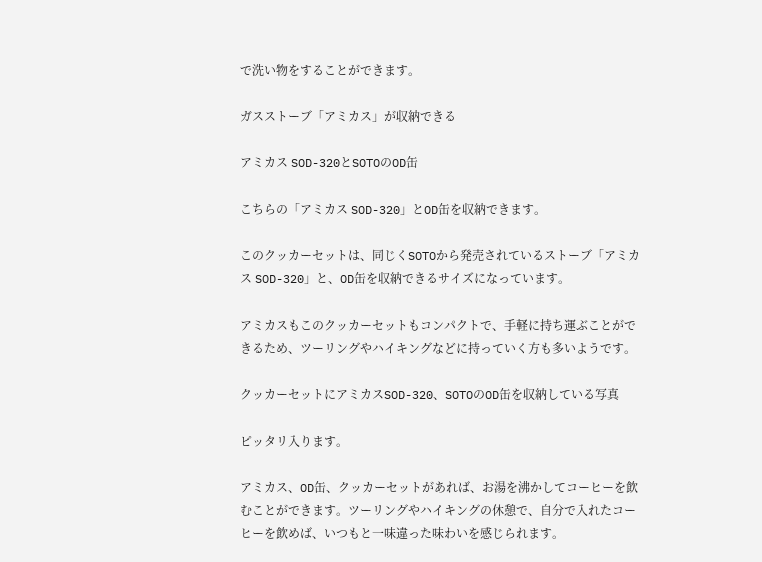で洗い物をすることができます。

ガスストーブ「アミカス」が収納できる

アミカス SOD-320とSOTOのOD缶

こちらの「アミカス SOD-320」とOD缶を収納できます。

このクッカーセットは、同じくSOTOから発売されているストーブ「アミカス SOD-320」と、OD缶を収納できるサイズになっています。

アミカスもこのクッカーセットもコンパクトで、手軽に持ち運ぶことができるため、ツーリングやハイキングなどに持っていく方も多いようです。

クッカーセットにアミカスSOD-320、SOTOのOD缶を収納している写真

ピッタリ入ります。

アミカス、OD缶、クッカーセットがあれば、お湯を沸かしてコーヒーを飲むことができます。ツーリングやハイキングの休憩で、自分で入れたコーヒーを飲めば、いつもと一味違った味わいを感じられます。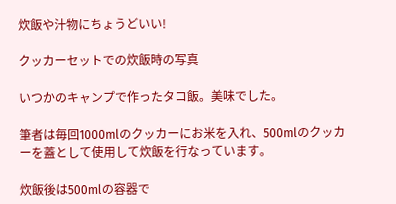炊飯や汁物にちょうどいい!

クッカーセットでの炊飯時の写真

いつかのキャンプで作ったタコ飯。美味でした。

筆者は毎回1000mlのクッカーにお米を入れ、500mlのクッカーを蓋として使用して炊飯を行なっています。

炊飯後は500mlの容器で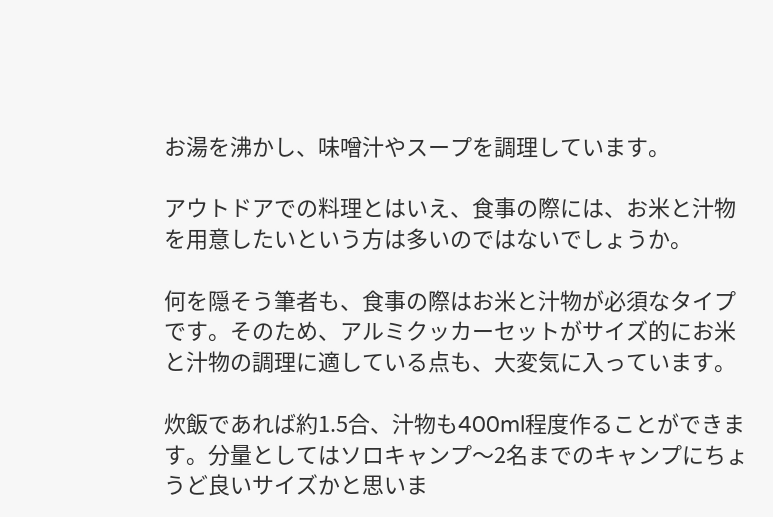お湯を沸かし、味噌汁やスープを調理しています。

アウトドアでの料理とはいえ、食事の際には、お米と汁物を用意したいという方は多いのではないでしょうか。

何を隠そう筆者も、食事の際はお米と汁物が必須なタイプです。そのため、アルミクッカーセットがサイズ的にお米と汁物の調理に適している点も、大変気に入っています。

炊飯であれば約1.5合、汁物も400ml程度作ることができます。分量としてはソロキャンプ〜2名までのキャンプにちょうど良いサイズかと思いま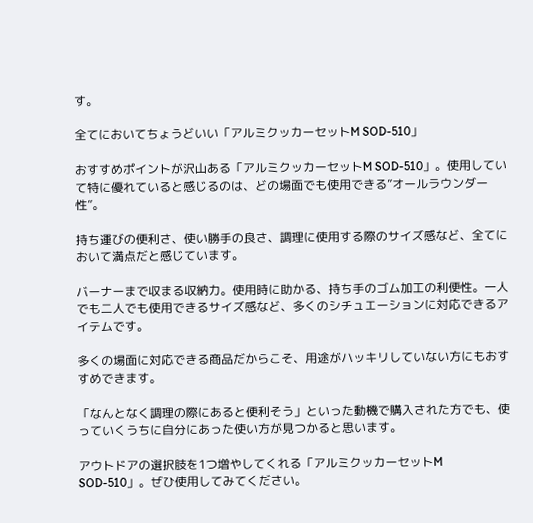す。

全てにおいてちょうどいい「アルミクッカーセットM SOD-510」

おすすめポイントが沢山ある「アルミクッカーセットM SOD-510」。使用していて特に優れていると感じるのは、どの場面でも使用できる”オールラウンダー性”。

持ち運びの便利さ、使い勝手の良さ、調理に使用する際のサイズ感など、全てにおいて満点だと感じています。

バーナーまで収まる収納力。使用時に助かる、持ち手のゴム加工の利便性。一人でも二人でも使用できるサイズ感など、多くのシチュエーションに対応できるアイテムです。

多くの場面に対応できる商品だからこそ、用途がハッキリしていない方にもおすすめできます。

「なんとなく調理の際にあると便利そう」といった動機で購入された方でも、使っていくうちに自分にあった使い方が見つかると思います。

アウトドアの選択肢を1つ増やしてくれる「アルミクッカーセットM SOD-510」。ぜひ使用してみてください。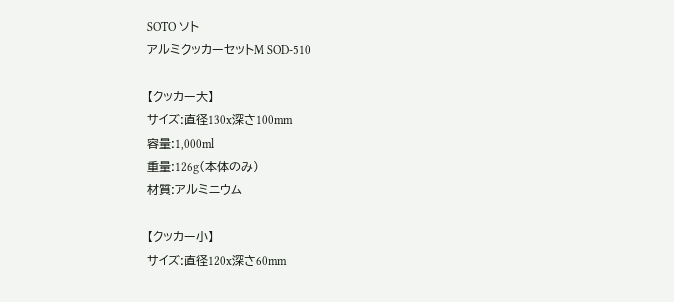SOTO ソト
アルミクッカーセットM SOD-510

【クッカー大】
サイズ:直径130x深さ100mm
容量:1,000ml
重量:126g(本体のみ)
材質:アルミニウム

【クッカー小】
サイズ:直径120x深さ60mm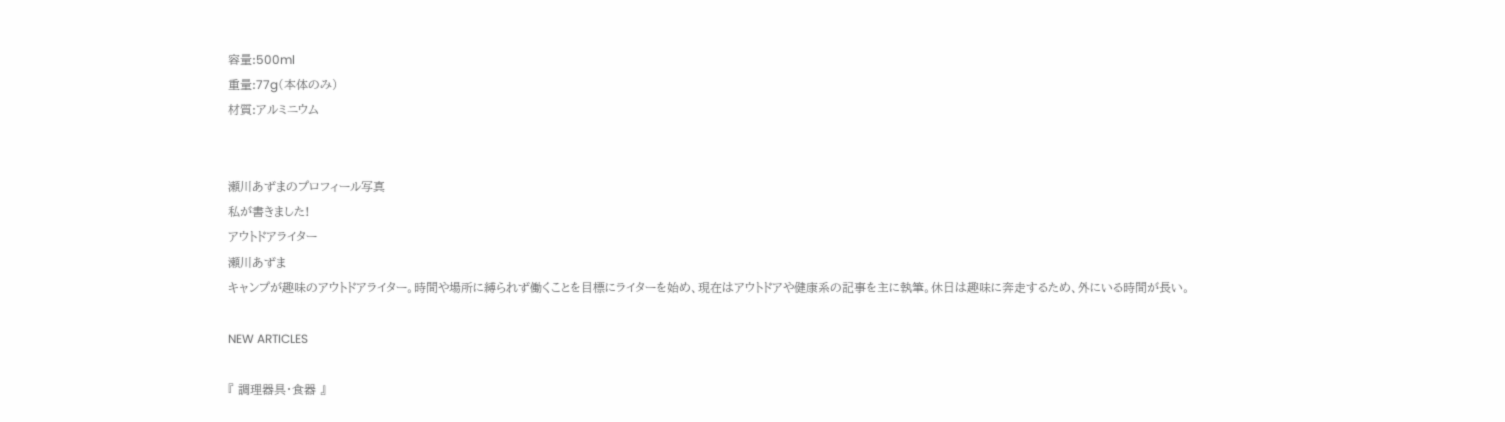容量:500ml
重量:77g(本体のみ)
材質:アルミニウム


瀬川あずまのプロフィール写真
私が書きました!
アウトドアライター
瀬川あずま
キャンプが趣味のアウトドアライター。時間や場所に縛られず働くことを目標にライターを始め、現在はアウトドアや健康系の記事を主に執筆。休日は趣味に奔走するため、外にいる時間が長い。

NEW ARTICLES

『 調理器具・食器 』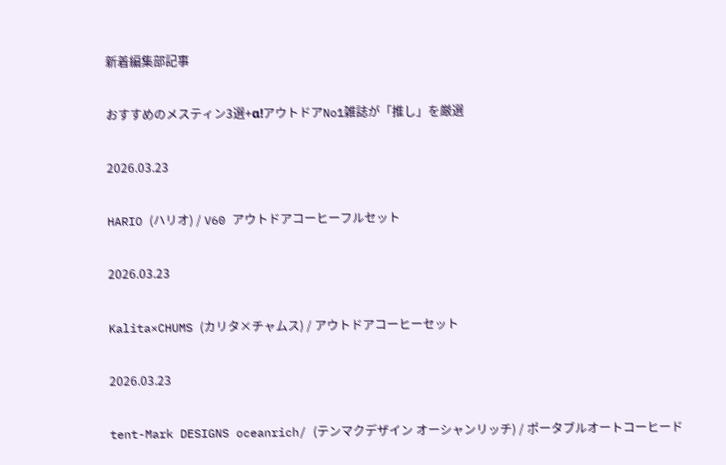新着編集部記事

おすすめのメスティン3選+α!アウトドアNo1雑誌が「推し」を厳選

2026.03.23

HARIO (ハリオ) / V60 アウトドアコーヒーフルセット

2026.03.23

Kalita×CHUMS (カリタ×チャムス) / アウトドアコーヒーセット

2026.03.23

tent-Mark DESIGNS oceanrich/ (テンマクデザイン オーシャンリッチ) / ポータブルオートコーヒード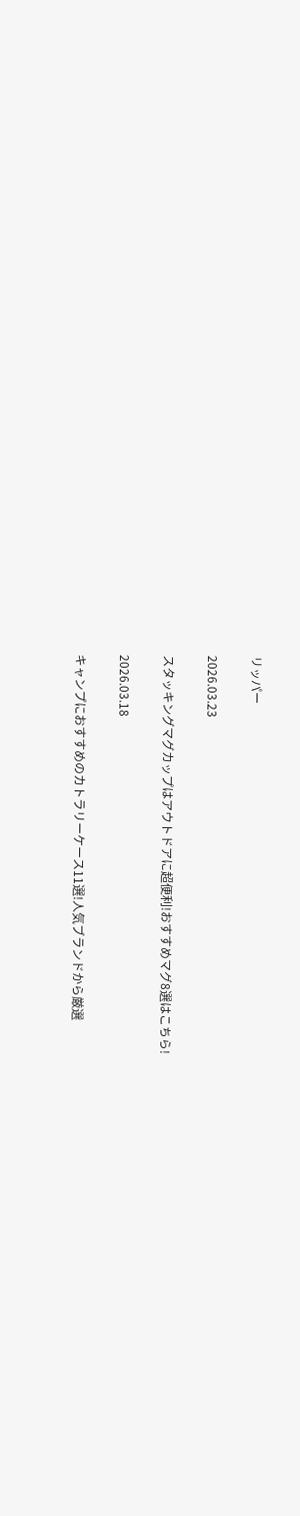リッパー

2026.03.23

スタッキングマグカップはアウトドアに超便利!おすすめマグ8選はこちら!

2026.03.18

キャンプにおすすめのカトラリーケース11選!人気ブランドから厳選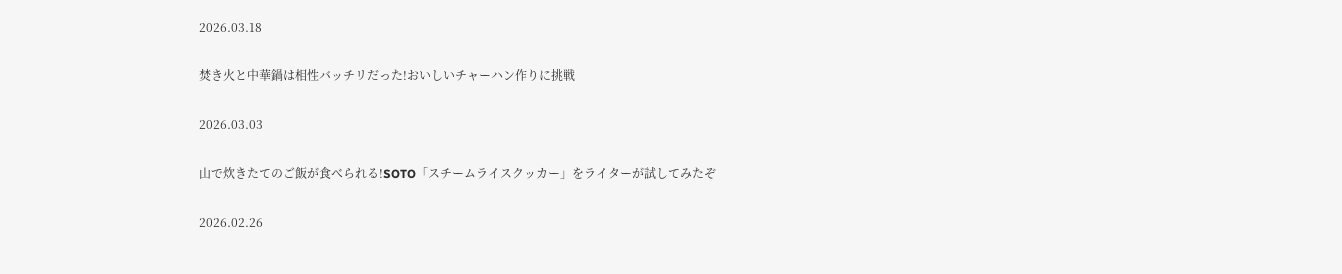2026.03.18

焚き火と中華鍋は相性バッチリだった!おいしいチャーハン作りに挑戦

2026.03.03

山で炊きたてのご飯が食べられる!SOTO「スチームライスクッカー」をライターが試してみたぞ

2026.02.26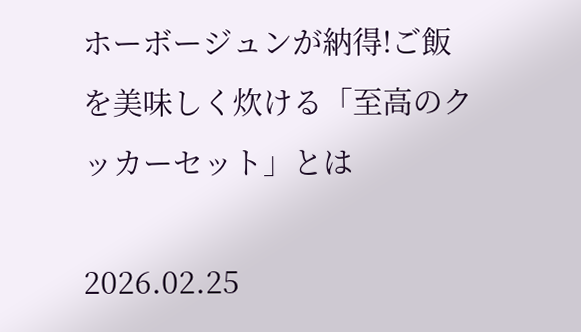ホーボージュンが納得!ご飯を美味しく炊ける「至高のクッカーセット」とは

2026.02.25